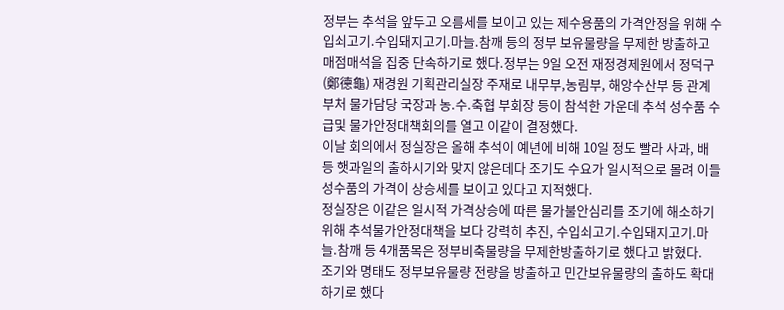정부는 추석을 앞두고 오름세를 보이고 있는 제수용품의 가격안정을 위해 수입쇠고기.수입돼지고기.마늘.참깨 등의 정부 보유물량을 무제한 방출하고 매점매석을 집중 단속하기로 했다.정부는 9일 오전 재정경제원에서 정덕구(鄭德龜) 재경원 기획관리실장 주재로 내무부,농림부, 해앙수산부 등 관계부처 물가담당 국장과 농.수.축협 부회장 등이 참석한 가운데 추석 성수품 수급및 물가안정대책회의를 열고 이같이 결정했다.
이날 회의에서 정실장은 올해 추석이 예년에 비해 10일 정도 빨라 사과, 배 등 햇과일의 출하시기와 맞지 않은데다 조기도 수요가 일시적으로 몰려 이들 성수품의 가격이 상승세를 보이고 있다고 지적했다.
정실장은 이같은 일시적 가격상승에 따른 물가불안심리를 조기에 해소하기 위해 추석물가안정대책을 보다 강력히 추진, 수입쇠고기.수입돼지고기.마늘.참깨 등 4개품목은 정부비축물량을 무제한방출하기로 했다고 밝혔다.
조기와 명태도 정부보유물량 전량을 방출하고 민간보유물량의 출하도 확대하기로 했다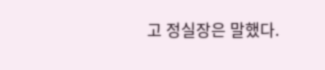고 정실장은 말했다.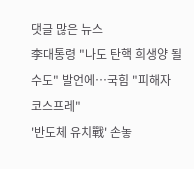댓글 많은 뉴스
李대통령 "나도 탄핵 희생양 될 수도" 발언에…국힘 "피해자 코스프레"
'반도체 유치戰' 손놓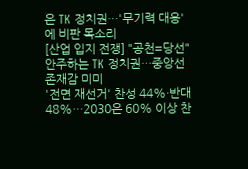은 TK 정치권…'무기력 대응'에 비판 목소리
[산업 입지 전쟁] "공천=당선" 안주하는 TK 정치권…중앙선 존재감 미미
'전면 재선거' 찬성 44%·반대 48%…2030은 60% 이상 찬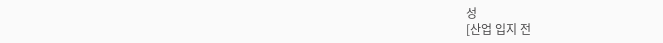성
[산업 입지 전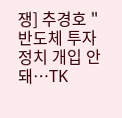쟁] 추경호 "반도체 투자 정치 개입 안 돼…TK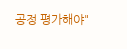공정 평가해야"